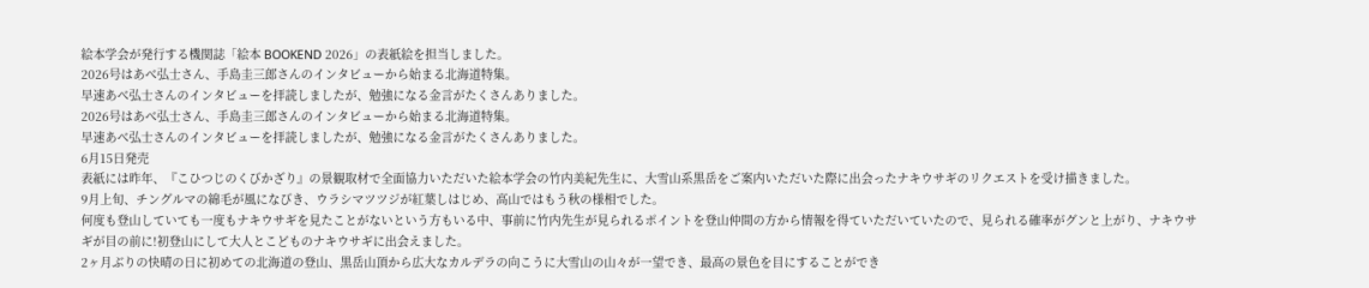絵本学会が発行する機関誌「絵本 BOOKEND 2026」の表紙絵を担当しました。
2026号はあべ弘士さん、手島圭三郎さんのインタビューから始まる北海道特集。
早速あべ弘士さんのインタビューを拝読しましたが、勉強になる金言がたくさんありました。
2026号はあべ弘士さん、手島圭三郎さんのインタビューから始まる北海道特集。
早速あべ弘士さんのインタビューを拝読しましたが、勉強になる金言がたくさんありました。
6月15日発売
表紙には昨年、『こひつじのくびかざり』の景観取材で全面協力いただいた絵本学会の竹内美紀先生に、大雪山系黒岳をご案内いただいた際に出会ったナキウサギのリクエストを受け描きました。
9月上旬、チングルマの綿毛が風になびき、ウラシマツツジが紅葉しはじめ、高山ではもう秋の様相でした。
何度も登山していても一度もナキウサギを見たことがないという方もいる中、事前に竹内先生が見られるポイントを登山仲間の方から情報を得ていただいていたので、見られる確率がグンと上がり、ナキウサギが目の前に!初登山にして大人とこどものナキウサギに出会えました。
2ヶ月ぶりの快晴の日に初めての北海道の登山、黒岳山頂から広大なカルデラの向こうに大雪山の山々が一望でき、最高の景色を目にすることができ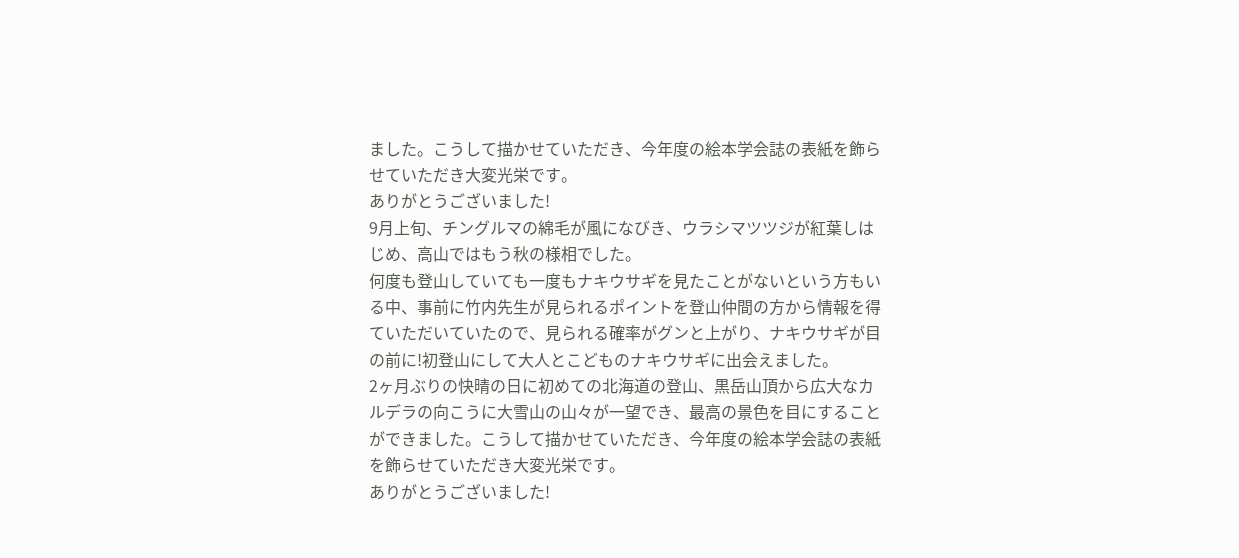ました。こうして描かせていただき、今年度の絵本学会誌の表紙を飾らせていただき大変光栄です。
ありがとうございました!
9月上旬、チングルマの綿毛が風になびき、ウラシマツツジが紅葉しはじめ、高山ではもう秋の様相でした。
何度も登山していても一度もナキウサギを見たことがないという方もいる中、事前に竹内先生が見られるポイントを登山仲間の方から情報を得ていただいていたので、見られる確率がグンと上がり、ナキウサギが目の前に!初登山にして大人とこどものナキウサギに出会えました。
2ヶ月ぶりの快晴の日に初めての北海道の登山、黒岳山頂から広大なカルデラの向こうに大雪山の山々が一望でき、最高の景色を目にすることができました。こうして描かせていただき、今年度の絵本学会誌の表紙を飾らせていただき大変光栄です。
ありがとうございました!